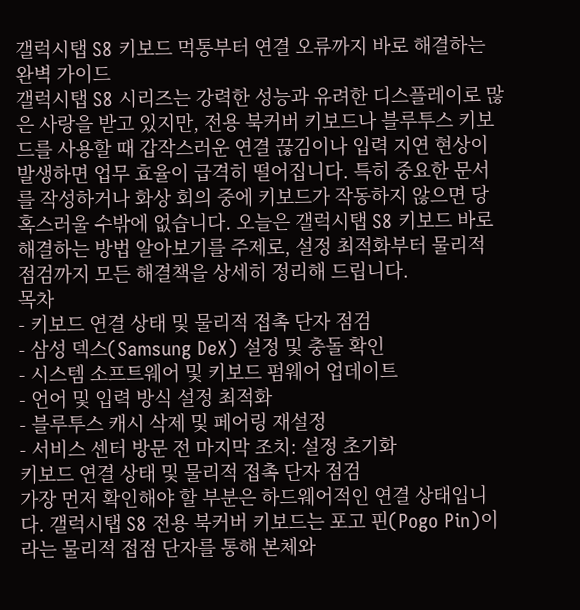갤럭시탭 S8 키보드 먹통부터 연결 오류까지 바로 해결하는 완벽 가이드
갤럭시탭 S8 시리즈는 강력한 성능과 유려한 디스플레이로 많은 사랑을 받고 있지만, 전용 북커버 키보드나 블루투스 키보드를 사용할 때 갑작스러운 연결 끊김이나 입력 지연 현상이 발생하면 업무 효율이 급격히 떨어집니다. 특히 중요한 문서를 작성하거나 화상 회의 중에 키보드가 작동하지 않으면 당혹스러울 수밖에 없습니다. 오늘은 갤럭시탭 S8 키보드 바로 해결하는 방법 알아보기를 주제로, 설정 최적화부터 물리적 점검까지 모든 해결책을 상세히 정리해 드립니다.
목차
- 키보드 연결 상태 및 물리적 접촉 단자 점검
- 삼성 덱스(Samsung DeX) 설정 및 충돌 확인
- 시스템 소프트웨어 및 키보드 펌웨어 업데이트
- 언어 및 입력 방식 설정 최적화
- 블루투스 캐시 삭제 및 페어링 재설정
- 서비스 센터 방문 전 마지막 조치: 설정 초기화
키보드 연결 상태 및 물리적 접촉 단자 점검
가장 먼저 확인해야 할 부분은 하드웨어적인 연결 상태입니다. 갤럭시탭 S8 전용 북커버 키보드는 포고 핀(Pogo Pin)이라는 물리적 접점 단자를 통해 본체와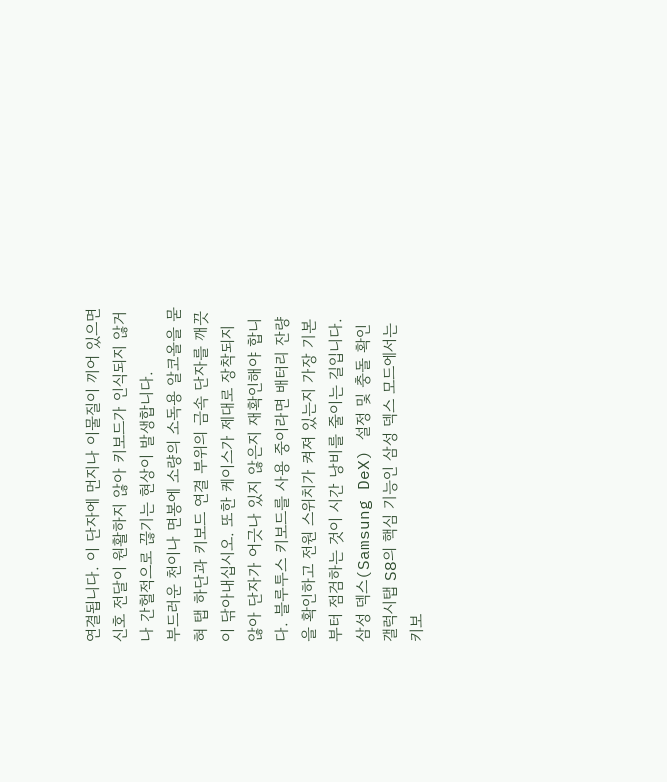연결됩니다. 이 단자에 먼지나 이물질이 끼어 있으면 신호 전달이 원활하지 않아 키보드가 인식되지 않거나 간헐적으로 끊기는 현상이 발생합니다.
부드러운 천이나 면봉에 소량의 소독용 알코올을 묻혀 탭 하단과 키보드 연결 부위의 금속 단자를 깨끗이 닦아내십시오. 또한 케이스가 제대로 장착되지 않아 단자가 어긋나 있지 않은지 재확인해야 합니다. 블루투스 키보드를 사용 중이라면 배터리 잔량을 확인하고 전원 스위치가 켜져 있는지 가장 기본부터 점검하는 것이 시간 낭비를 줄이는 길입니다.
삼성 덱스(Samsung DeX) 설정 및 충돌 확인
갤럭시탭 S8의 핵심 기능인 삼성 덱스 모드에서는 키보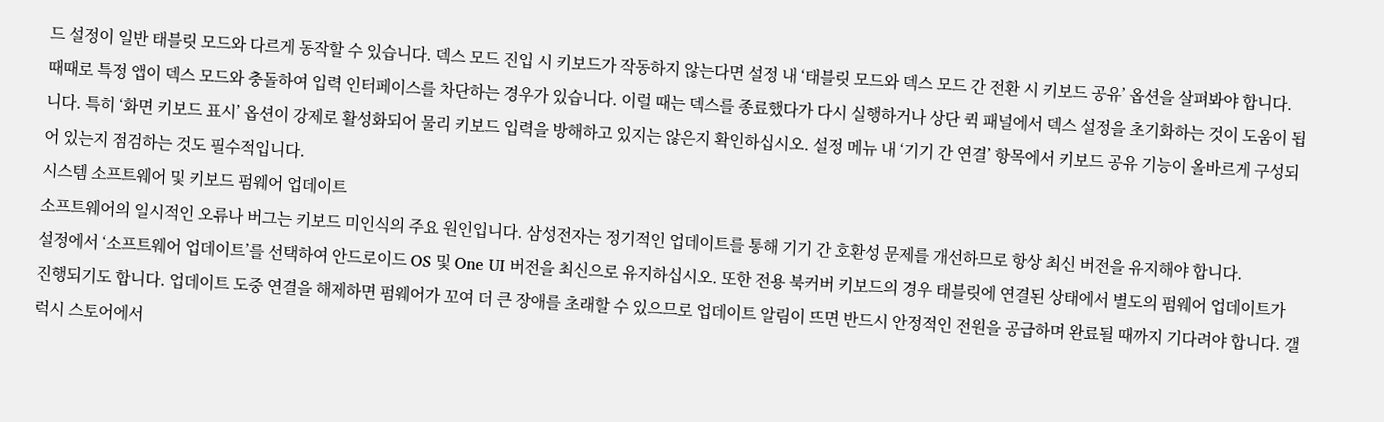드 설정이 일반 태블릿 모드와 다르게 동작할 수 있습니다. 덱스 모드 진입 시 키보드가 작동하지 않는다면 설정 내 ‘태블릿 모드와 덱스 모드 간 전환 시 키보드 공유’ 옵션을 살펴봐야 합니다.
때때로 특정 앱이 덱스 모드와 충돌하여 입력 인터페이스를 차단하는 경우가 있습니다. 이럴 때는 덱스를 종료했다가 다시 실행하거나 상단 퀵 패널에서 덱스 설정을 초기화하는 것이 도움이 됩니다. 특히 ‘화면 키보드 표시’ 옵션이 강제로 활성화되어 물리 키보드 입력을 방해하고 있지는 않은지 확인하십시오. 설정 메뉴 내 ‘기기 간 연결’ 항목에서 키보드 공유 기능이 올바르게 구성되어 있는지 점검하는 것도 필수적입니다.
시스템 소프트웨어 및 키보드 펌웨어 업데이트
소프트웨어의 일시적인 오류나 버그는 키보드 미인식의 주요 원인입니다. 삼성전자는 정기적인 업데이트를 통해 기기 간 호환성 문제를 개선하므로 항상 최신 버전을 유지해야 합니다.
설정에서 ‘소프트웨어 업데이트’를 선택하여 안드로이드 OS 및 One UI 버전을 최신으로 유지하십시오. 또한 전용 북커버 키보드의 경우 태블릿에 연결된 상태에서 별도의 펌웨어 업데이트가 진행되기도 합니다. 업데이트 도중 연결을 해제하면 펌웨어가 꼬여 더 큰 장애를 초래할 수 있으므로 업데이트 알림이 뜨면 반드시 안정적인 전원을 공급하며 완료될 때까지 기다려야 합니다. 갤럭시 스토어에서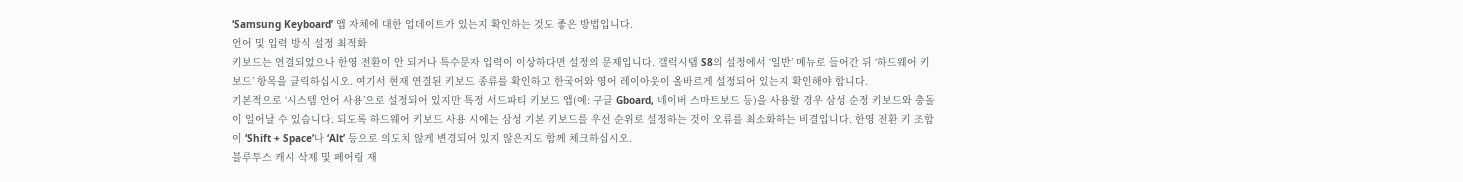‘Samsung Keyboard’ 앱 자체에 대한 업데이트가 있는지 확인하는 것도 좋은 방법입니다.
언어 및 입력 방식 설정 최적화
키보드는 연결되었으나 한영 전환이 안 되거나 특수문자 입력이 이상하다면 설정의 문제입니다. 갤럭시탭 S8의 설정에서 ‘일반’ 메뉴로 들어간 뒤 ‘하드웨어 키보드’ 항목을 클릭하십시오. 여기서 현재 연결된 키보드 종류를 확인하고 한국어와 영어 레이아웃이 올바르게 설정되어 있는지 확인해야 합니다.
기본적으로 ‘시스템 언어 사용’으로 설정되어 있지만 특정 서드파티 키보드 앱(예: 구글 Gboard, 네이버 스마트보드 등)을 사용할 경우 삼성 순정 키보드와 충돌이 일어날 수 있습니다. 되도록 하드웨어 키보드 사용 시에는 삼성 기본 키보드를 우선 순위로 설정하는 것이 오류를 최소화하는 비결입니다. 한영 전환 키 조합이 ‘Shift + Space’나 ‘Alt’ 등으로 의도치 않게 변경되어 있지 않은지도 함께 체크하십시오.
블루투스 캐시 삭제 및 페어링 재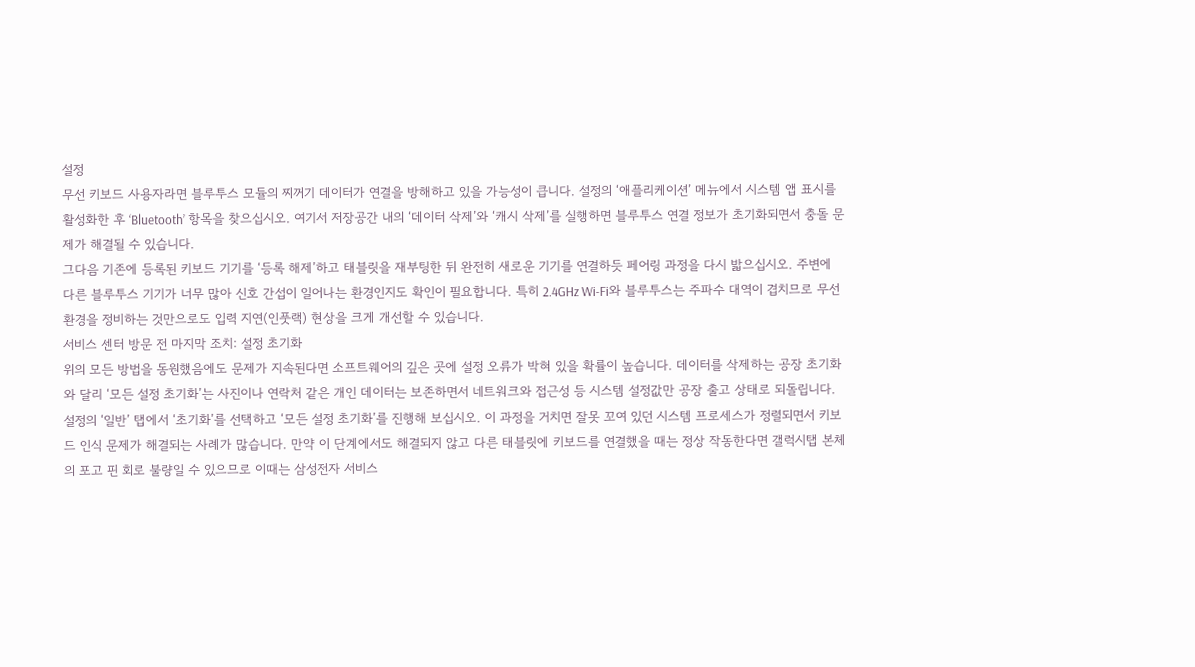설정
무선 키보드 사용자라면 블루투스 모듈의 찌꺼기 데이터가 연결을 방해하고 있을 가능성이 큽니다. 설정의 ‘애플리케이션’ 메뉴에서 시스템 앱 표시를 활성화한 후 ‘Bluetooth’ 항목을 찾으십시오. 여기서 저장공간 내의 ‘데이터 삭제’와 ‘캐시 삭제’를 실행하면 블루투스 연결 정보가 초기화되면서 충돌 문제가 해결될 수 있습니다.
그다음 기존에 등록된 키보드 기기를 ‘등록 해제’하고 태블릿을 재부팅한 뒤 완전히 새로운 기기를 연결하듯 페어링 과정을 다시 밟으십시오. 주변에 다른 블루투스 기기가 너무 많아 신호 간섭이 일어나는 환경인지도 확인이 필요합니다. 특히 2.4GHz Wi-Fi와 블루투스는 주파수 대역이 겹치므로 무선 환경을 정비하는 것만으로도 입력 지연(인풋랙) 현상을 크게 개선할 수 있습니다.
서비스 센터 방문 전 마지막 조치: 설정 초기화
위의 모든 방법을 동원했음에도 문제가 지속된다면 소프트웨어의 깊은 곳에 설정 오류가 박혀 있을 확률이 높습니다. 데이터를 삭제하는 공장 초기화와 달리 ‘모든 설정 초기화’는 사진이나 연락처 같은 개인 데이터는 보존하면서 네트워크와 접근성 등 시스템 설정값만 공장 출고 상태로 되돌립니다.
설정의 ‘일반’ 탭에서 ‘초기화’를 선택하고 ‘모든 설정 초기화’를 진행해 보십시오. 이 과정을 거치면 잘못 꼬여 있던 시스템 프로세스가 정렬되면서 키보드 인식 문제가 해결되는 사례가 많습니다. 만약 이 단계에서도 해결되지 않고 다른 태블릿에 키보드를 연결했을 때는 정상 작동한다면 갤럭시탭 본체의 포고 핀 회로 불량일 수 있으므로 이때는 삼성전자 서비스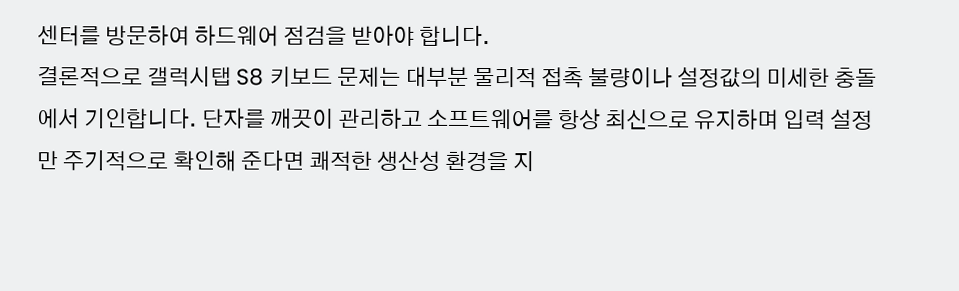센터를 방문하여 하드웨어 점검을 받아야 합니다.
결론적으로 갤럭시탭 S8 키보드 문제는 대부분 물리적 접촉 불량이나 설정값의 미세한 충돌에서 기인합니다. 단자를 깨끗이 관리하고 소프트웨어를 항상 최신으로 유지하며 입력 설정만 주기적으로 확인해 준다면 쾌적한 생산성 환경을 지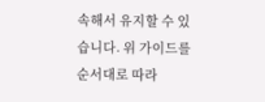속해서 유지할 수 있습니다. 위 가이드를 순서대로 따라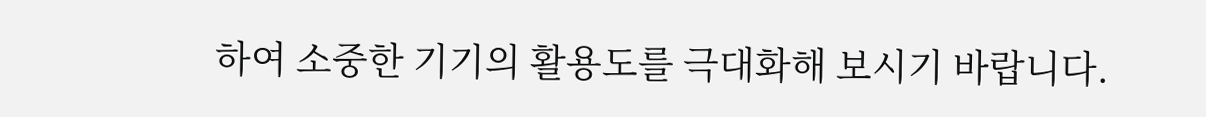하여 소중한 기기의 활용도를 극대화해 보시기 바랍니다.